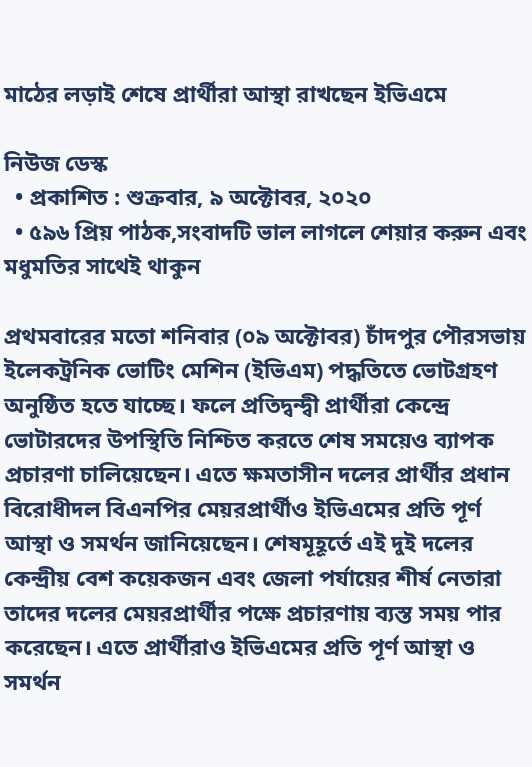মাঠের লড়াই শেষে প্রার্থীরা আস্থা রাখছেন ইভিএমে

নিউজ ডেস্ক
  • প্রকাশিত : শুক্রবার, ৯ অক্টোবর, ২০২০
  • ৫৯৬ প্রিয় পাঠক,সংবাদটি ভাল লাগলে শেয়ার করুন এবং মধুমতির সাথেই থাকুন

প্রথমবারের মতো শনিবার (০৯ অক্টোবর) চাঁদপুর পৌরসভায় ইলেকট্রনিক ভোটিং মেশিন (ইভিএম) পদ্ধতিতে ভোটগ্রহণ অনুষ্ঠিত হতে যাচ্ছে। ফলে প্রতিদ্বন্দ্বী প্রার্থীরা কেন্দ্রে ভোটারদের উপস্থিতি নিশ্চিত করতে শেষ সময়েও ব্যাপক প্রচারণা চালিয়েছেন। এতে ক্ষমতাসীন দলের প্রার্থীর প্রধান বিরোধীদল বিএনপির মেয়রপ্রার্থীও ইভিএমের প্রতি পূর্ণ আস্থা ও সমর্থন জানিয়েছেন। শেষমূহূর্তে এই দুই দলের কেন্দ্রীয় বেশ কয়েকজন এবং জেলা পর্যায়ের শীর্ষ নেতারা তাদের দলের মেয়রপ্রার্থীর পক্ষে প্রচারণায় ব্যস্ত সময় পার করেছেন। এতে প্রার্থীরাও ইভিএমের প্রতি পূর্ণ আস্থা ও সমর্থন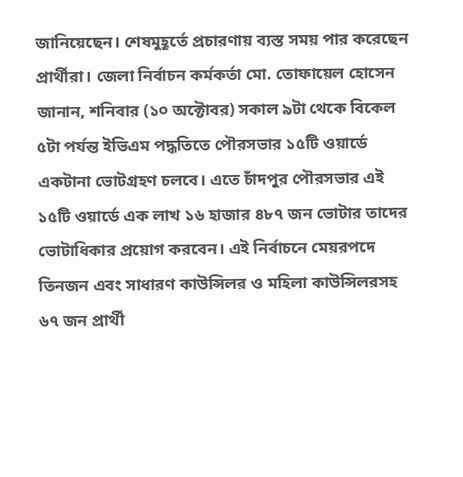জানিয়েছেন। শেষমুহূর্তে প্রচারণায় ব্যস্ত সময় পার করেছেন প্রার্থীরা। জেলা নির্বাচন কর্মকর্তা মো. তোফায়েল হোসেন জানান, শনিবার (১০ অক্টোবর) সকাল ৯টা থেকে বিকেল ৫টা পর্যন্ত ইভিএম পদ্ধতিতে পৌরসভার ১৫টি ওয়ার্ডে একটানা ভোটগ্রহণ চলবে। এতে চাঁদপুর পৌরসভার এই ১৫টি ওয়ার্ডে এক লাখ ১৬ হাজার ৪৮৭ জন ভোটার তাদের ভোটাধিকার প্রয়োগ করবেন। এই নির্বাচনে মেয়রপদে তিনজন এবং সাধারণ কাউন্সিলর ও মহিলা কাউন্সিলরসহ ৬৭ জন প্রার্থী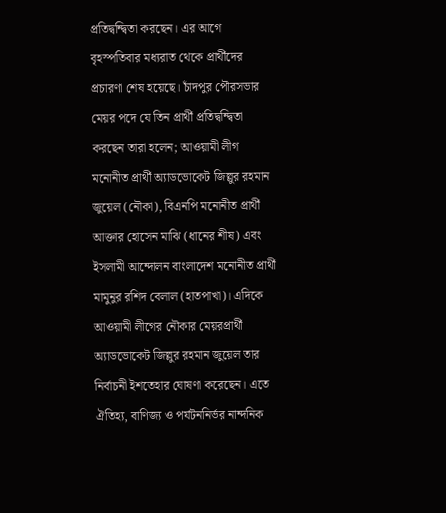প্রতিদ্বন্দ্বিতা করছেন। এর আগে বৃহস্পতিবার মধ্যরাত থেকে প্রার্থীদের প্রচারণা শেষ হয়েছে। চাঁদপুর পৌরসভার মেয়র পদে যে তিন প্রার্থী প্রতিদ্বন্দ্বিতা করছেন তারা হলেন; আওয়ামী লীগ মনোনীত প্রার্থী অ্যাডভোকেট জিল্লুর রহমান জুয়েল (নৌকা), বিএনপি মনোনীত প্রার্থী আক্তার হোসেন মাঝি (ধানের শীষ) এবং ইসলামী আন্দোলন বাংলাদেশ মনোনীত প্রার্থী মামুনুর রশিদ বেলাল (হাতপাখা)। এদিকে আওয়ামী লীগের নৌকার মেয়রপ্রার্থী অ্যাডভোকেট জিল্লুর রহমান জুয়েল তার নির্বাচনী ইশতেহার ঘোষণা করেছেন। এতে ঐতিহ্য, বাণিজ্য ও পর্যটননির্ভর নান্দনিক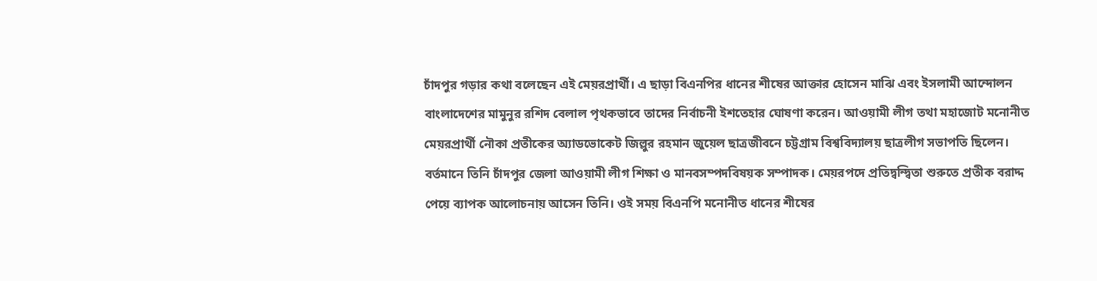চাঁদপুর গড়ার কথা বলেছেন এই মেয়রপ্রার্থী। এ ছাড়া বিএনপির ধানের শীষের আক্তার হোসেন মাঝি এবং ইসলামী আন্দোলন বাংলাদেশের মামুনুর রশিদ বেলাল পৃথকভাবে তাদের নির্বাচনী ইশতেহার ঘোষণা করেন। আওয়ামী লীগ তথা মহাজোট মনোনীত মেয়রপ্রার্থী নৌকা প্রতীকের অ্যাডভোকেট জিল্লুর রহমান জুয়েল ছাত্রজীবনে চট্টগ্রাম বিশ্ববিদ্যালয় ছাত্রলীগ সভাপতি ছিলেন। বর্তমানে তিনি চাঁদপুর জেলা আওয়ামী লীগ শিক্ষা ও মানবসম্পদবিষয়ক সম্পাদক। মেয়রপদে প্রতিদ্বন্দ্বিতা শুরুতে প্রতীক বরাদ্দ পেয়ে ব্যাপক আলোচনায় আসেন তিনি। ওই সময় বিএনপি মনোনীত ধানের শীষের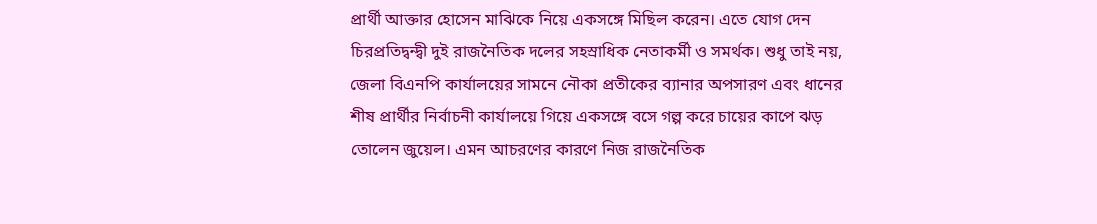প্রার্থী আক্তার হোসেন মাঝিকে নিয়ে একসঙ্গে মিছিল করেন। এতে যোগ দেন চিরপ্রতিদ্বন্দ্বী দুই রাজনৈতিক দলের সহস্রাধিক নেতাকর্মী ও সমর্থক। শুধু তাই নয়, জেলা বিএনপি কার্যালয়ের সামনে নৌকা প্রতীকের ব্যানার অপসারণ এবং ধানের শীষ প্রার্থীর নির্বাচনী কার্যালয়ে গিয়ে একসঙ্গে বসে গল্প করে চায়ের কাপে ঝড় তোলেন জুয়েল। এমন আচরণের কারণে নিজ রাজনৈতিক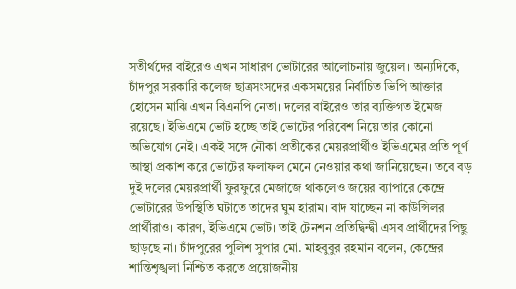সতীর্থদের বাইরেও এখন সাধারণ ভোটারের আলোচনায় জুয়েল। অন্যদিকে, চাঁদপুর সরকারি কলেজ ছাত্রসংসদের একসময়ের নির্বাচিত ভিপি আক্তার হোসেন মাঝি এখন বিএনপি নেতা। দলের বাইরেও তার ব্যক্তিগত ইমেজ রয়েছে। ইভিএমে ভোট হচ্ছে তাই ভোটের পরিবেশ নিয়ে তার কোনো অভিযোগ নেই। একই সঙ্গে নৌকা প্রতীকের মেয়রপ্রার্থীও ইভিএমের প্রতি পূর্ণ আস্থা প্রকাশ করে ভোটের ফলাফল মেনে নেওয়ার কথা জানিয়েছেন। তবে বড় দুই দলের মেয়রপ্রার্থী ফুরফুরে মেজাজে থাকলেও জয়ের ব্যাপারে কেন্দ্রে ভোটারের উপস্থিতি ঘটাতে তাদের ঘুম হারাম। বাদ যাচ্ছেন না কাউন্সিলর প্রার্থীরাও। কারণ, ইভিএমে ভোট। তাই টেনশন প্রতিদ্বিন্দ্বী এসব প্রার্থীদের পিছু ছাড়ছে না। চাঁদপুরের পুলিশ সুপার মো. মাহবুবুর রহমান বলেন, কেন্দ্রের শান্তিশৃঙ্খলা নিশ্চিত করতে প্রয়োজনীয়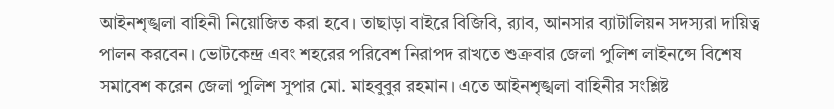আইনশৃঙ্খলা বাহিনী নিয়োজিত করা হবে। তাছাড়া বাইরে বিজিবি, র‌্যাব, আনসার ব্যাটালিয়ন সদস্যরা দায়িত্ব পালন করবেন। ভোটকেন্দ্র এবং শহরের পরিবেশ নিরাপদ রাখতে শুক্রবার জেলা পুলিশ লাইনন্সে বিশেষ সমাবেশ করেন জেলা পুলিশ সুপার মো. মাহবুবুর রহমান। এতে আইনশৃঙ্খলা বাহিনীর সংশ্লিষ্ট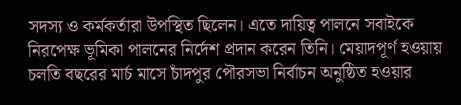সদস্য ও কর্মকর্তারা উপস্থিত ছিলেন। এতে দায়িত্ব পালনে সবাইকে নিরপেক্ষ ভূমিকা পালনের নির্দেশ প্রদান করেন তিনি। মেয়াদপূর্ণ হওয়ায় চলতি বছরের মার্চ মাসে চাঁদপুর পৌরসভা নির্বাচন অনুষ্ঠিত হওয়ার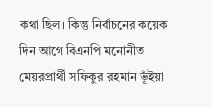কথা ছিল। কিন্তু নির্বাচনের কয়েক দিন আগে বিএনপি মনোনীত মেয়রপ্রার্থী সফিকুর রহমান ভূঁইয়া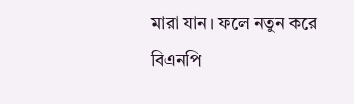মারা যান। ফলে নতুন করে বিএনপি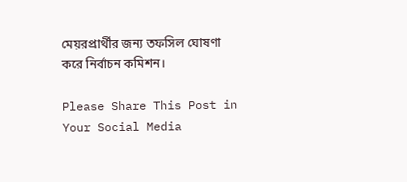মেয়রপ্রার্থীর জন্য তফসিল ঘোষণা করে নির্বাচন কমিশন।

Please Share This Post in Your Social Media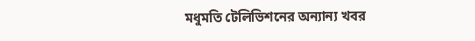মধুমতি টেলিভিশনের অন্যান্য খবর